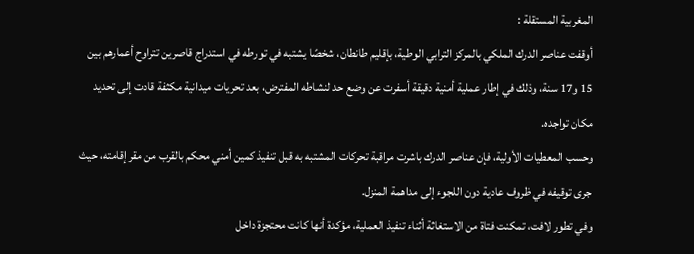المغربية المستقلة :
أوقفت عناصر الدرك الملكي بالمركز الترابي الوطية، بإقليم طانطان، شخصًا يشتبه في تورطه في استدراج قاصرين تتراوح أعمارهم بين 15 و17 سنة، وذلك في إطار عملية أمنية دقيقة أسفرت عن وضع حد لنشاطه المفترض، بعد تحريات ميدانية مكثفة قادت إلى تحديد مكان تواجده.
وحسب المعطيات الأولية، فإن عناصر الدرك باشرت مراقبة تحركات المشتبه به قبل تنفيذ كمين أمني محكم بالقرب من مقر إقامته، حيث جرى توقيفه في ظروف عادية دون اللجوء إلى مداهمة المنزل.
وفي تطور لافت، تمكنت فتاة من الاستغاثة أثناء تنفيذ العملية، مؤكدة أنها كانت محتجزة داخل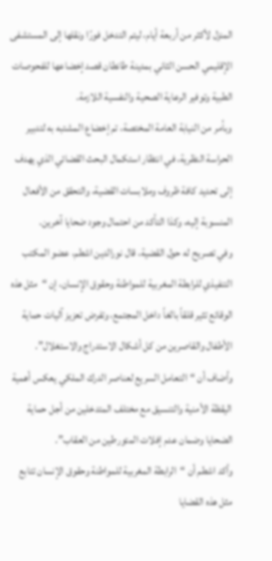المنزل لأكثر من أربعة أيام، ليتم التدخل فورًا ونقلها إلى المستشفى الإقليمي الحسن الثاني بمدينة طانطان قصد إخضاعها للفحوصات الطبية وتوفير الرعاية الصحية والنفسية اللازمة.
وبأمر من النيابة العامة المختصة، تم إخضاع المشتبه به لتدبير الحراسة النظرية، في انتظار استكمال البحث القضائي الذي يهدف إلى تحديد كافة ظروف وملابسات القضية، والتحقق من الأفعال المنسوبة إليه، وكذا التأكد من احتمال وجود ضحايا آخرين.
وفي تصريح له حول القضية، قال نورالدين اشطم، عضو المكتب التنفيذي للرابطة المغربية للمواطنة وحقوق الإنسان، إن “مثل هذه الوقائع تثير قلقاً بالغاً داخل المجتمع، وتفرض تعزيز آليات حماية الأطفال والقاصرين من كل أشكال الاستدراج والاستغلال”. وأضاف أن “التعامل السريع لعناصر الدرك الملكي يعكس أهمية اليقظة الأمنية والتنسيق مع مختلف المتدخلين من أجل حماية الضحايا وضمان عدم إفلات المتورطين من العقاب”.
وأكد اشطم أن “الرابطة المغربية للمواطنة وحقوق الإنسان تتابع مثل هذه القضايا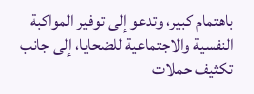باهتمام كبير، وتدعو إلى توفير المواكبة النفسية والاجتماعية للضحايا، إلى جانب تكثيف حملات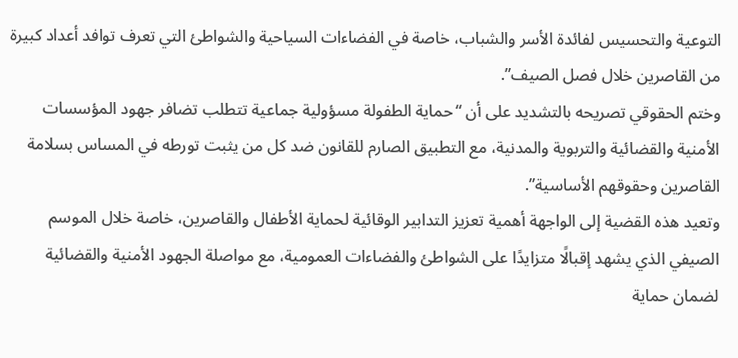التوعية والتحسيس لفائدة الأسر والشباب، خاصة في الفضاءات السياحية والشواطئ التي تعرف توافد أعداد كبيرة من القاصرين خلال فصل الصيف”.
وختم الحقوقي تصريحه بالتشديد على أن “حماية الطفولة مسؤولية جماعية تتطلب تضافر جهود المؤسسات الأمنية والقضائية والتربوية والمدنية، مع التطبيق الصارم للقانون ضد كل من يثبت تورطه في المساس بسلامة القاصرين وحقوقهم الأساسية”.
وتعيد هذه القضية إلى الواجهة أهمية تعزيز التدابير الوقائية لحماية الأطفال والقاصرين، خاصة خلال الموسم الصيفي الذي يشهد إقبالًا متزايدًا على الشواطئ والفضاءات العمومية، مع مواصلة الجهود الأمنية والقضائية لضمان حماية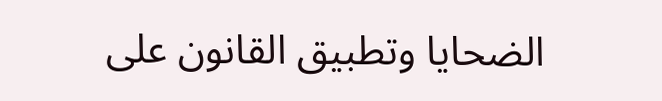الضحايا وتطبيق القانون على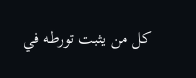كل من يثبت تورطه في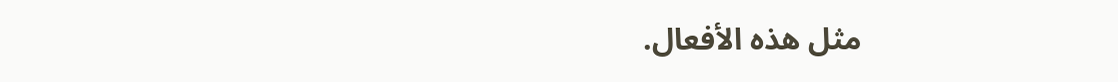مثل هذه الأفعال.